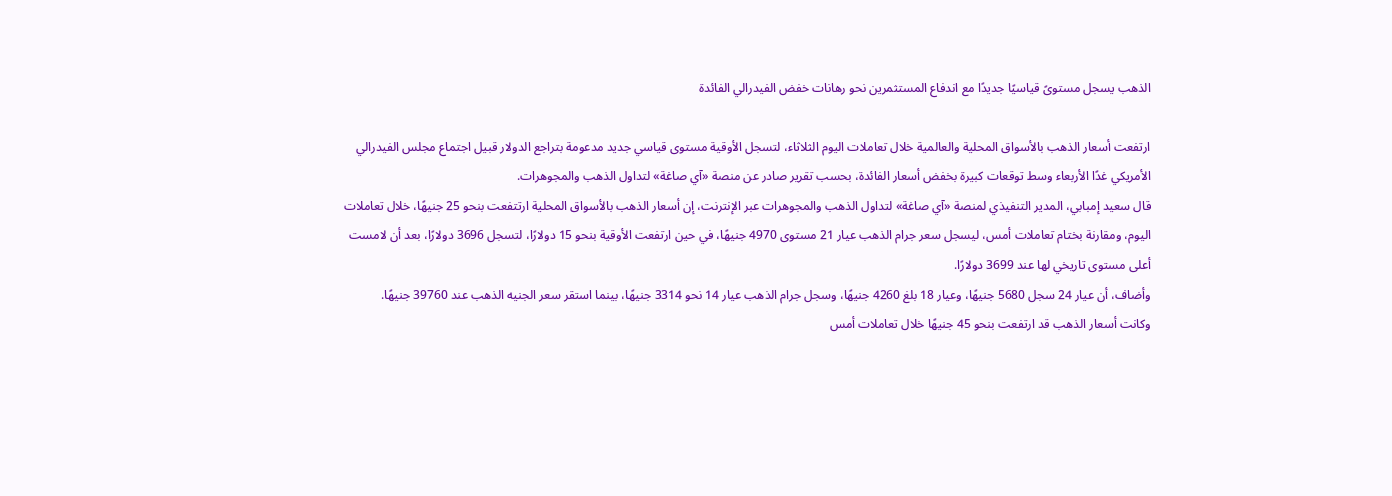الذهب يسجل مستوىً قياسيًا جديدًا مع اندفاع المستثمرين نحو رهانات خفض الفيدرالي الفائدة

ارتفعت أسعار الذهب بالأسواق المحلية والعالمية خلال تعاملات اليوم الثلاثاء، لتسجل الأوقية مستوى قياسي جديد مدعومة بتراجع الدولار قبيل اجتماع مجلس الفيدرالي الأمريكي غدًا الأربعاء وسط توقعات كبيرة بخفض أسعار الفائدة، بحسب تقرير صادر عن منصة «آي صاغة» لتداول الذهب والمجوهرات.
قال سعيد إمبابي، المدير التنفيذي لمنصة «آي صاغة» لتداول الذهب والمجوهرات عبر الإنترنت، إن أسعار الذهب بالأسواق المحلية ارتتفعت بنحو 25 جنيهًا، خلال تعاملات اليوم، ومقارنة بختام تعاملات أمس، ليسجل سعر جرام الذهب عيار 21 مستوى 4970 جنيهًا، في حين ارتفعت الأوقية بنحو 15 دولارًا، لتسجل 3696 دولارًا، بعد أن لامست أعلى مستوى تاريخي لها عند 3699 دولارًا.
وأضاف، أن عيار 24 سجل 5680 جنيهًا، وعيار 18 بلغ 4260 جنيهًا، وسجل جرام الذهب عيار 14 نحو 3314 جنيهًا، بينما استقر سعر الجنيه الذهب عند 39760 جنيهًا.
وكانت أسعار الذهب قد ارتفعت بنحو 45 جنيهًا خلال تعاملات أمس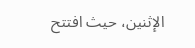الإثنين، حيث افتتح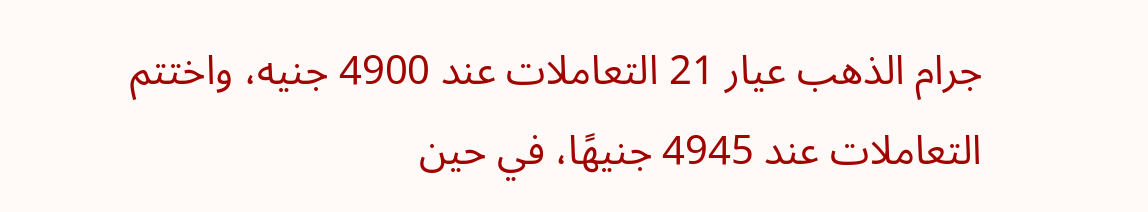جرام الذهب عيار 21 التعاملات عند 4900 جنيه، واختتم التعاملات عند 4945 جنيهًا، في حين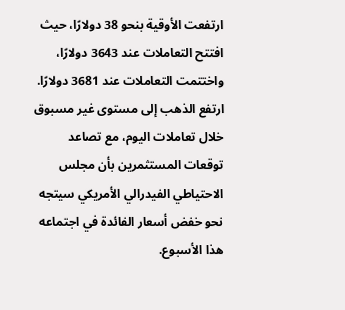ارتفعت الأوقية بنحو 38 دولارًا، حيث افتتح التعاملات عند 3643 دولارًا، واختتمت التعاملات عند 3681 دولارًا.
ارتفع الذهب إلى مستوى غير مسبوق خلال تعاملات اليوم، مع تصاعد توقعات المستثمرين بأن مجلس الاحتياطي الفيدرالي الأمريكي سيتجه نحو خفض أسعار الفائدة في اجتماعه هذا الأسبوع.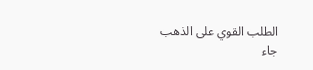الطلب القوي على الذهب جاء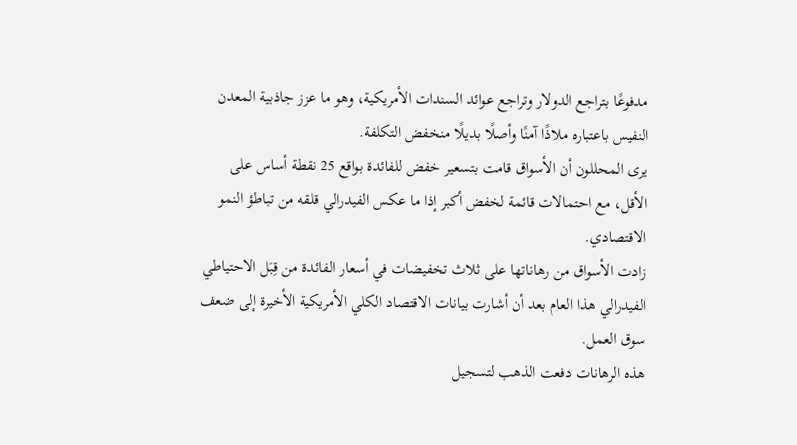مدفوعًا بتراجع الدولار وتراجع عوائد السندات الأمريكية، وهو ما عزز جاذبية المعدن النفيس باعتباره ملاذًا آمنًا وأصلًا بديلًا منخفض التكلفة.
يرى المحللون أن الأسواق قامت بتسعير خفض للفائدة بواقع 25 نقطة أساس على الأقل، مع احتمالات قائمة لخفض أكبر إذا ما عكس الفيدرالي قلقه من تباطؤ النمو الاقتصادي.
زادت الأسواق من رهاناتها على ثلاث تخفيضات في أسعار الفائدة من قِبَل الاحتياطي الفيدرالي هذا العام بعد أن أشارت بيانات الاقتصاد الكلي الأمريكية الأخيرة إلى ضعف سوق العمل.
هذه الرهانات دفعت الذهب لتسجيل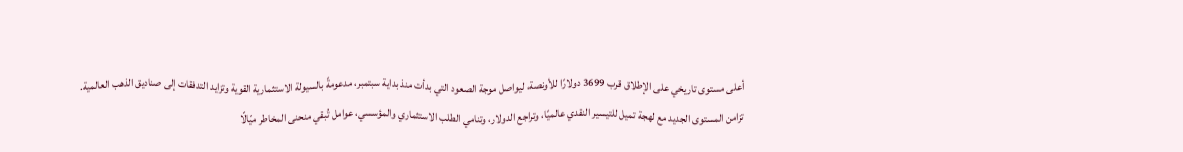أعلى مستوى تاريخي على الإطلاق قرب 3699 دولارًا للأونصة، ليواصل موجة الصعود التي بدأت منذ بداية سبتمبر، مدعومةً بالسيولة الاستثمارية القوية وتزايد التدفقات إلى صناديق الذهب العالمية.
تزامن المستوى الجديد مع لهجة تميل للتيسير النقدي عالميًا، وتراجع الدولار، وتنامي الطلب الاستثماري والمؤسسي، عوامل تُبقي منحنى المخاطر ميّالًا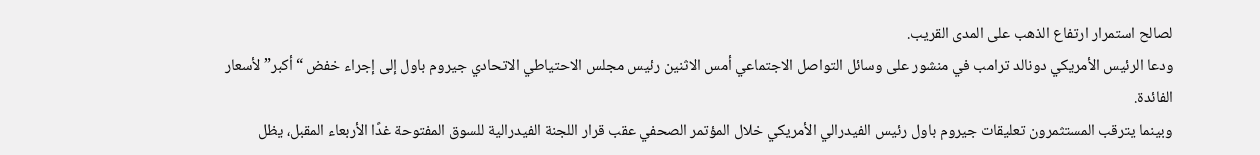لصالح استمرار ارتفاع الذهب على المدى القريب.
ودعا الرئيس الأمريكي دونالد ترامب في منشور على وسائل التواصل الاجتماعي أمس الاثنين رئيس مجلس الاحتياطي الاتحادي جيروم باول إلى إجراء خفض “أكبر” لأسعار الفائدة.
وبينما يترقب المستثمرون تعليقات جيروم باول رئيس الفيدرالي الأمريكي خلال المؤتمر الصحفي عقب قرار اللجنة الفيدرالية للسوق المفتوحة غدًا الأربعاء المقبل، يظل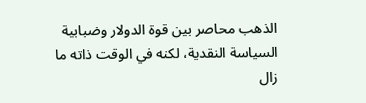الذهب محاصر بين قوة الدولار وضبابية السياسة النقدية، لكنه في الوقت ذاته ما زال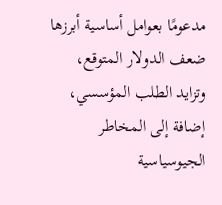مدعومًا بعوامل أساسية أبرزها ضعف الدولار المتوقع، وتزايد الطلب المؤسسي، إضافة إلى المخاطر الجيوسياسية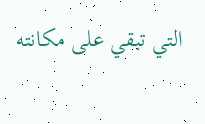التي تبقي على مكانته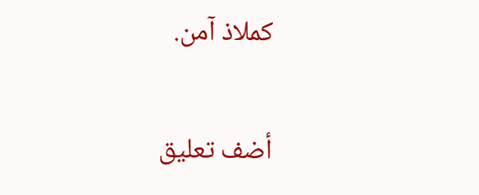كملاذ آمن.

أضف تعليق